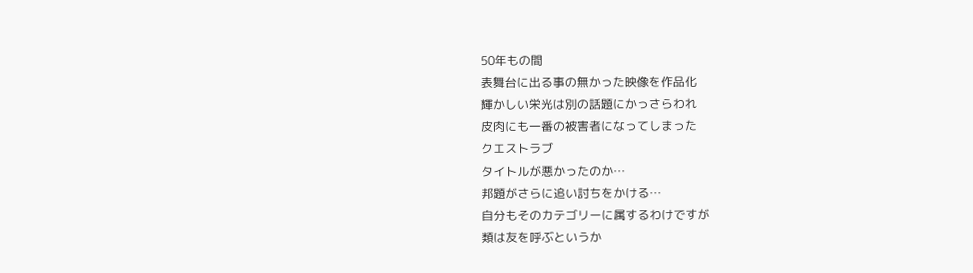50年もの間
表舞台に出る事の無かった映像を作品化
輝かしい栄光は別の話題にかっさらわれ
皮肉にも一番の被害者になってしまった
クエストラブ
タイトルが悪かったのか…
邦題がさらに追い討ちをかける…
自分もそのカテゴリーに属するわけですが
類は友を呼ぶというか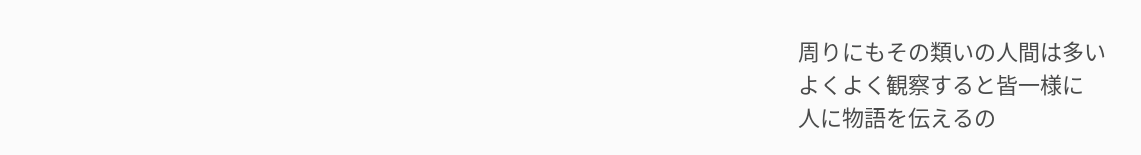周りにもその類いの人間は多い
よくよく観察すると皆一様に
人に物語を伝えるの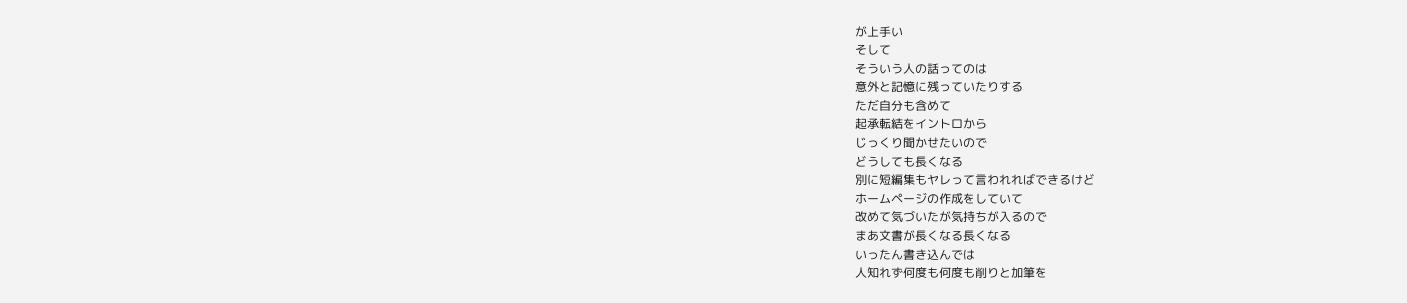が上手い
そして
そういう人の話ってのは
意外と記憶に残っていたりする
ただ自分も含めて
起承転結をイントロから
じっくり聞かせたいので
どうしても長くなる
別に短編集もヤレって言われればできるけど
ホームページの作成をしていて
改めて気づいたが気持ちが入るので
まあ文書が長くなる長くなる
いったん書き込んでは
人知れず何度も何度も削りと加筆を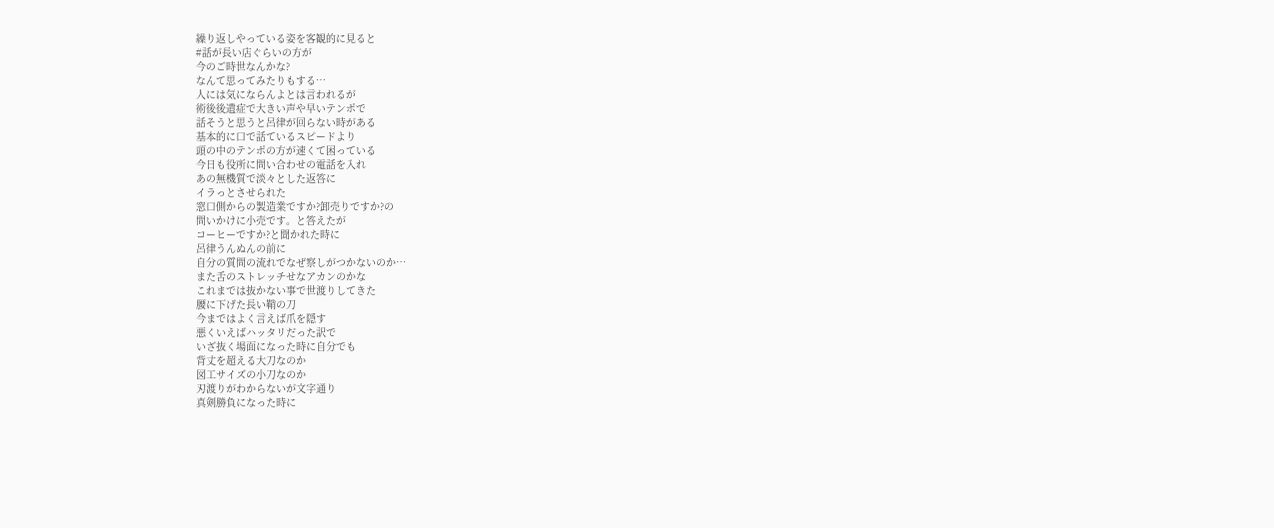繰り返しやっている姿を客観的に見ると
#話が長い店ぐらいの方が
今のご時世なんかな?
なんて思ってみたりもする…
人には気にならんよとは言われるが
術後後遺症で大きい声や早いテンポで
話そうと思うと呂律が回らない時がある
基本的に口で話ているスピードより
頭の中のテンポの方が速くて困っている
今日も役所に問い合わせの電話を入れ
あの無機質で淡々とした返答に
イラっとさせられた
窓口側からの製造業ですか?卸売りですか?の
問いかけに小売です。と答えたが
コーヒーですか?と聞かれた時に
呂律うんぬんの前に
自分の質問の流れでなぜ察しがつかないのか…
また舌のストレッチせなアカンのかな
これまでは抜かない事で世渡りしてきた
腰に下げた長い鞘の刀
今まではよく言えば爪を隠す
悪くいえばハッタリだった訳で
いざ抜く場面になった時に自分でも
背丈を超える大刀なのか
図工サイズの小刀なのか
刃渡りがわからないが文字通り
真剣勝負になった時に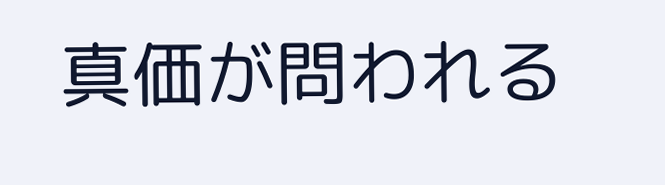真価が問われる